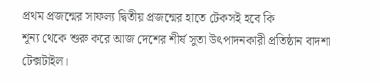প্রথম প্রজন্মের সাফল্য দ্বিতীয় প্রজন্মের হাতে টেকসই হবে কি
শূন্য থেকে শুরু করে আজ দেশের শীর্ষ সুতা উৎপাদনকারী প্রতিষ্ঠান বাদশা টেক্সটাইল।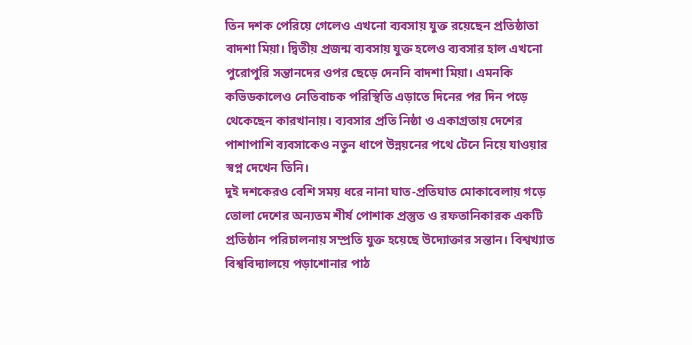তিন দশক পেরিয়ে গেলেও এখনো ব্যবসায় যুক্ত রয়েছেন প্রতিষ্ঠাতা বাদশা মিয়া। দ্বিতীয় প্রজন্ম ব্যবসায় যুক্ত হলেও ব্যবসার হাল এখনো পুরোপুরি সন্তানদের ওপর ছেড়ে দেননি বাদশা মিয়া। এমনকি কভিডকালেও নেতিবাচক পরিস্থিতি এড়াতে দিনের পর দিন পড়ে থেকেছেন কারখানায়। ব্যবসার প্রতি নিষ্ঠা ও একাগ্রতায় দেশের পাশাপাশি ব্যবসাকেও নতুন ধাপে উন্নয়নের পথে টেনে নিয়ে যাওয়ার স্বপ্ন দেখেন তিনি।
দুই দশকেরও বেশি সময় ধরে নানা ঘাত-প্রতিঘাত মোকাবেলায় গড়ে তোলা দেশের অন্যতম শীর্ষ পোশাক প্রস্তুত ও রফতানিকারক একটি প্রতিষ্ঠান পরিচালনায় সম্প্রতি যুক্ত হয়েছে উদ্যোক্তার সন্তান। বিশ্বখ্যাত বিশ্ববিদ্যালয়ে পড়াশোনার পাঠ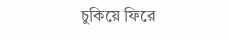চুকিয়ে ফিরে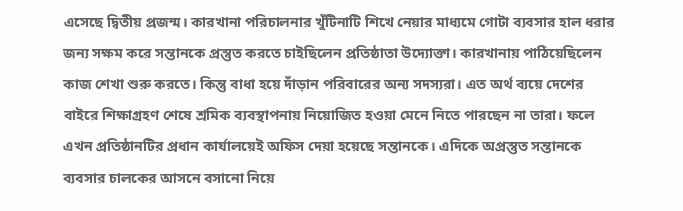এসেছে দ্বিতীয় প্রজন্ম। কারখানা পরিচালনার খুঁটিনাটি শিখে নেয়ার মাধ্যমে গোটা ব্যবসার হাল ধরার জন্য সক্ষম করে সন্তানকে প্রস্তুত করতে চাইছিলেন প্রতিষ্ঠাতা উদ্যোক্তা। কারখানায় পাঠিয়েছিলেন কাজ শেখা শুরু করতে। কিন্তু বাধা হয়ে দাঁড়ান পরিবারের অন্য সদস্যরা। এত অর্থ ব্যয়ে দেশের বাইরে শিক্ষাগ্রহণ শেষে শ্রমিক ব্যবস্থাপনায় নিয়োজিত হওয়া মেনে নিতে পারছেন না তারা। ফলে এখন প্রতিষ্ঠানটির প্রধান কার্যালয়েই অফিস দেয়া হয়েছে সন্তানকে। এদিকে অপ্রস্তুত সন্তানকে ব্যবসার চালকের আসনে বসানো নিয়ে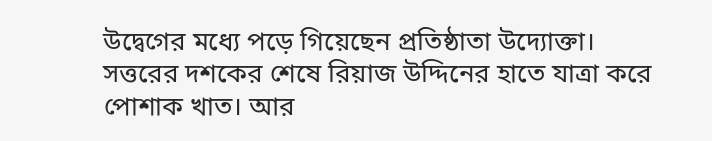উদ্বেগের মধ্যে পড়ে গিয়েছেন প্রতিষ্ঠাতা উদ্যোক্তা।
সত্তরের দশকের শেষে রিয়াজ উদ্দিনের হাতে যাত্রা করে পোশাক খাত। আর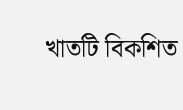খাতটি বিকশিত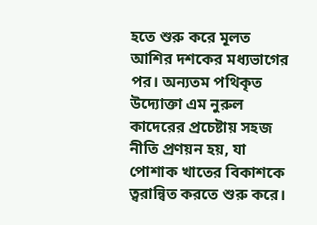হতে শুরু করে মূলত আশির দশকের মধ্যভাগের পর। অন্যতম পথিকৃত উদ্যোক্তা এম নুরুল কাদেরের প্রচেষ্টায় সহজ নীতি প্রণয়ন হয়, যা পোশাক খাতের বিকাশকে ত্বরান্বিত করতে শুরু করে।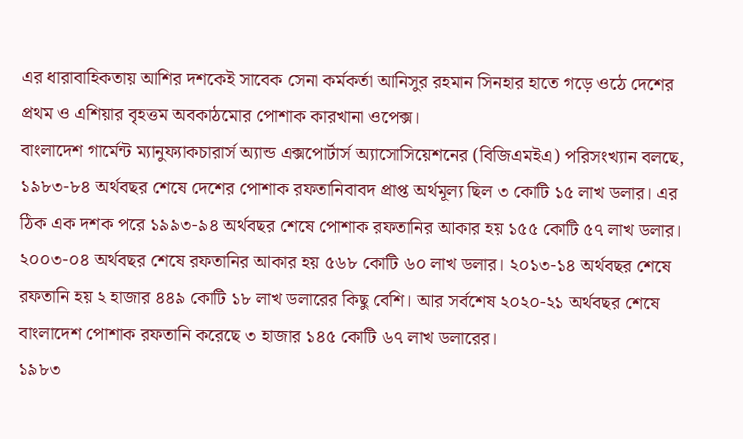এর ধারাবাহিকতায় আশির দশকেই সাবেক সেনা কর্মকর্তা আনিসুর রহমান সিনহার হাতে গড়ে ওঠে দেশের প্রথম ও এশিয়ার বৃহত্তম অবকাঠমোর পোশাক কারখানা ওপেক্স।
বাংলাদেশ গার্মেন্ট ম্যানুফ্যাকচারার্স অ্যান্ড এক্সপোর্টার্স অ্যাসোসিয়েশনের (বিজিএমইএ) পরিসংখ্যান বলছে, ১৯৮৩-৮৪ অর্থবছর শেষে দেশের পোশাক রফতানিবাবদ প্রাপ্ত অর্থমূল্য ছিল ৩ কোটি ১৫ লাখ ডলার। এর ঠিক এক দশক পরে ১৯৯৩-৯৪ অর্থবছর শেষে পোশাক রফতানির আকার হয় ১৫৫ কোটি ৫৭ লাখ ডলার। ২০০৩-০৪ অর্থবছর শেষে রফতানির আকার হয় ৫৬৮ কোটি ৬০ লাখ ডলার। ২০১৩-১৪ অর্থবছর শেষে রফতানি হয় ২ হাজার ৪৪৯ কোটি ১৮ লাখ ডলারের কিছু বেশি। আর সর্বশেষ ২০২০-২১ অর্থবছর শেষে বাংলাদেশ পোশাক রফতানি করেছে ৩ হাজার ১৪৫ কোটি ৬৭ লাখ ডলারের।
১৯৮৩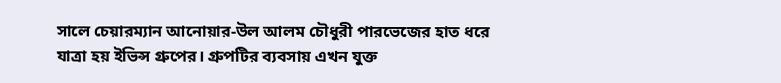সালে চেয়ারম্যান আনোয়ার-উল আলম চৌধুরী পারভেজের হাত ধরে যাত্রা হয় ইভিন্স গ্রুপের। গ্রুপটির ব্যবসায় এখন যুক্ত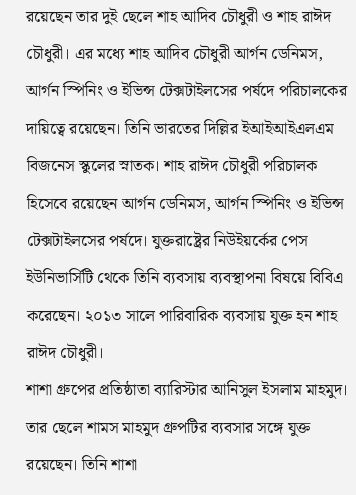রয়েছেন তার দুই ছেলে শাহ আদিব চৌধুরী ও শাহ রাঈদ চৌধুরী। এর মধ্যে শাহ আদিব চৌধুরী আর্গন ডেনিমস, আর্গন স্পিনিং ও ইভিন্স টেক্সটাইলসের পর্ষদে পরিচালকের দায়িত্বে রয়েছেন। তিনি ভারতের দিল্লির ইআইআইএলএম বিজনেস স্কুলের স্নাতক। শাহ রাঈদ চৌধুরী পরিচালক হিসেবে রয়েছেন আর্গন ডেনিমস, আর্গন স্পিনিং ও ইভিন্স টেক্সটাইলসের পর্ষদে। যুক্তরাষ্ট্রের নিউইয়র্কের পেস ইউনিভার্সিটি থেকে তিনি ব্যবসায় ব্যবস্থাপনা বিষয়ে বিবিএ করেছেন। ২০১৩ সালে পারিবারিক ব্যবসায় যুক্ত হন শাহ রাঈদ চৌধুরী।
শাশা গ্রুপের প্রতিষ্ঠাতা ব্যারিস্টার আনিসুল ইসলাম মাহমুদ। তার ছেলে শামস মাহমুদ গ্রুপটির ব্যবসার সঙ্গে যুক্ত রয়েছেন। তিনি শাশা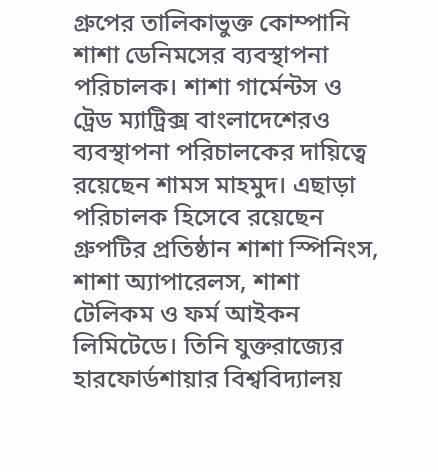গ্রুপের তালিকাভুক্ত কোম্পানি শাশা ডেনিমসের ব্যবস্থাপনা পরিচালক। শাশা গার্মেন্টস ও ট্রেড ম্যাট্রিক্স বাংলাদেশেরও ব্যবস্থাপনা পরিচালকের দায়িত্বে রয়েছেন শামস মাহমুদ। এছাড়া পরিচালক হিসেবে রয়েছেন গ্রুপটির প্রতিষ্ঠান শাশা স্পিনিংস, শাশা অ্যাপারেলস, শাশা টেলিকম ও ফর্ম আইকন লিমিটেডে। তিনি যুক্তরাজ্যের হারফোর্ডশায়ার বিশ্ববিদ্যালয়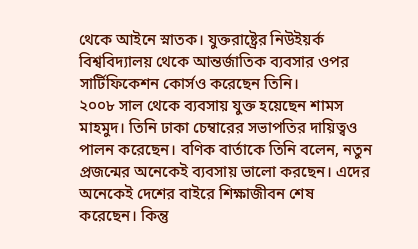থেকে আইনে স্নাতক। যুক্তরাষ্ট্রের নিউইয়র্ক বিশ্ববিদ্যালয় থেকে আন্তর্জাতিক ব্যবসার ওপর সার্টিফিকেশন কোর্সও করেছেন তিনি।
২০০৮ সাল থেকে ব্যবসায় যুক্ত হয়েছেন শামস মাহমুদ। তিনি ঢাকা চেম্বারের সভাপতির দায়িত্বও পালন করেছেন। বণিক বার্তাকে তিনি বলেন, নতুন প্রজন্মের অনেকেই ব্যবসায় ভালো করছেন। এদের অনেকেই দেশের বাইরে শিক্ষাজীবন শেষ করেছেন। কিন্তু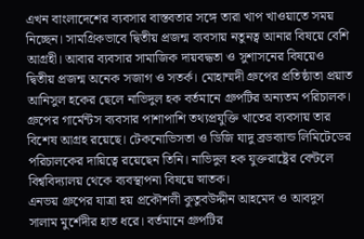এখন বাংলাদেশের ব্যবসার বাস্তবতার সঙ্গে তারা খাপ খাওয়াতে সময় নিচ্ছেন। সামগ্রিকভাবে দ্বিতীয় প্রজন্ম ব্যবসায় নতুনত্ব আনার বিষয়ে বেশি আগ্রহী। আবার ব্যবসার সামাজিক দায়বদ্ধতা ও সুশাসনের বিষয়েও দ্বিতীয় প্রজন্ম অনেক সজাগ ও সতর্ক। মোহাম্মদী গ্রুপের প্রতিষ্ঠাতা প্রয়াত আনিসুল হকের ছেলে নাভিদুল হক বর্তমানে গ্রুপটির অন্যতম পরিচালক। গ্রুপের গার্মেন্টস ব্যবসার পাশাপাশি তথ্যপ্রযুক্তি খাতের ব্যবসায় তার বিশেষ আগ্রহ রয়েছে। টেকনোভিসতা ও ডিজি যাদু ব্রডব্যান্ড লিমিটেডের পরিচালকের দায়িত্বে রয়েছেন তিনি। নাভিদুল হক যুক্তরাষ্ট্রের বেন্টলে বিশ্ববিদ্যালয় থেকে ব্যবস্থাপনা বিষয়ে স্নাতক।
এনভয় গ্রুপের যাত্রা হয় প্রকৌশলী কুতুবউদ্দীন আহমেদ ও আবদুস সালাম মুর্শেদীর হাত ধরে। বর্তমানে গ্রুপটির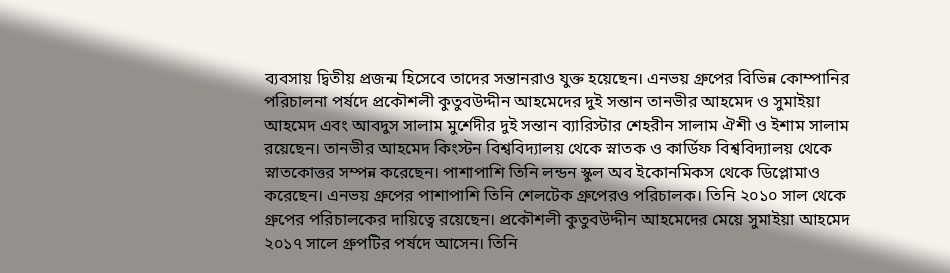ব্যবসায় দ্বিতীয় প্রজন্ম হিসেবে তাদের সন্তানরাও যুক্ত হয়েছেন। এনভয় গ্রুপের বিভিন্ন কোম্পানির পরিচালনা পর্ষদে প্রকৌশলী কুতুবউদ্দীন আহমেদের দুই সন্তান তানভীর আহমেদ ও সুমাইয়া আহমেদ এবং আবদুস সালাম মুর্শেদীর দুই সন্তান ব্যারিস্টার শেহরীন সালাম ঐশী ও ইশাম সালাম রয়েছেন। তানভীর আহমেদ কিংস্টন বিশ্ববিদ্যালয় থেকে স্নাতক ও কার্ডিফ বিশ্ববিদ্যালয় থেকে স্নাতকোত্তর সম্পন্ন করেছেন। পাশাপাশি তিনি লন্ডন স্কুল অব ইকোনমিকস থেকে ডিপ্লোমাও করেছেন। এনভয় গ্রুপের পাশাপাশি তিনি শেলটেক গ্রুপেরও পরিচালক। তিনি ২০১০ সাল থেকে গ্রুপের পরিচালকের দায়িত্বে রয়েছেন। প্রকৌশলী কুতুবউদ্দীন আহমেদের মেয়ে সুমাইয়া আহমেদ ২০১৭ সালে গ্রুপটির পর্ষদে আসেন। তিনি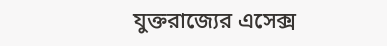যুক্তরাজ্যের এসেক্স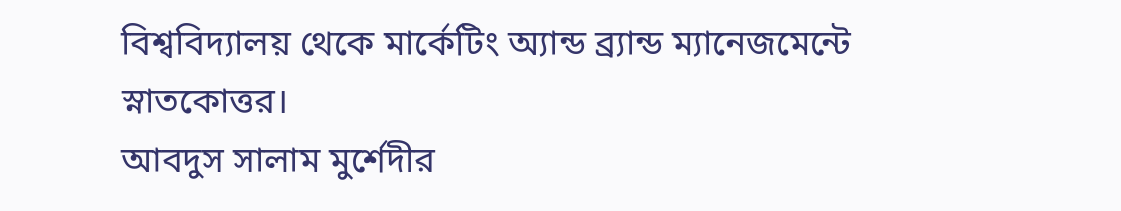বিশ্ববিদ্যালয় থেকে মার্কেটিং অ্যান্ড ব্র্যান্ড ম্যানেজমেন্টে স্নাতকোত্তর।
আবদুস সালাম মুর্শেদীর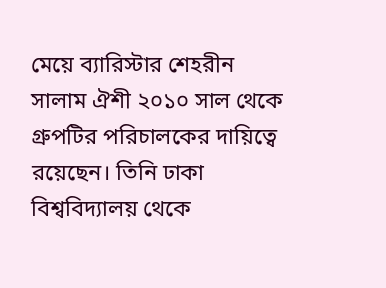মেয়ে ব্যারিস্টার শেহরীন সালাম ঐশী ২০১০ সাল থেকে গ্রুপটির পরিচালকের দায়িত্বে রয়েছেন। তিনি ঢাকা বিশ্ববিদ্যালয় থেকে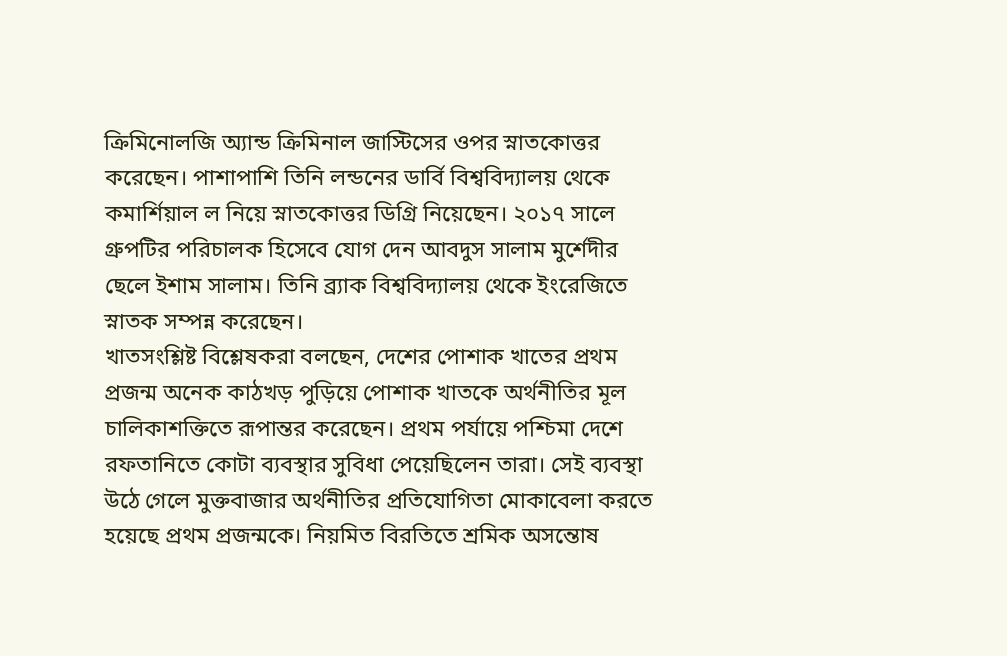ক্রিমিনোলজি অ্যান্ড ক্রিমিনাল জাস্টিসের ওপর স্নাতকোত্তর করেছেন। পাশাপাশি তিনি লন্ডনের ডার্বি বিশ্ববিদ্যালয় থেকে কমার্শিয়াল ল নিয়ে স্নাতকোত্তর ডিগ্রি নিয়েছেন। ২০১৭ সালে গ্রুপটির পরিচালক হিসেবে যোগ দেন আবদুস সালাম মুর্শেদীর ছেলে ইশাম সালাম। তিনি ব্র্যাক বিশ্ববিদ্যালয় থেকে ইংরেজিতে স্নাতক সম্পন্ন করেছেন।
খাতসংশ্লিষ্ট বিশ্লেষকরা বলছেন, দেশের পোশাক খাতের প্রথম প্রজন্ম অনেক কাঠখড় পুড়িয়ে পোশাক খাতকে অর্থনীতির মূল চালিকাশক্তিতে রূপান্তর করেছেন। প্রথম পর্যায়ে পশ্চিমা দেশে রফতানিতে কোটা ব্যবস্থার সুবিধা পেয়েছিলেন তারা। সেই ব্যবস্থা উঠে গেলে মুক্তবাজার অর্থনীতির প্রতিযোগিতা মোকাবেলা করতে হয়েছে প্রথম প্রজন্মকে। নিয়মিত বিরতিতে শ্রমিক অসন্তোষ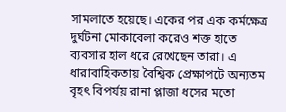সামলাতে হয়েছে। একের পর এক কর্মক্ষেত্র দুর্ঘটনা মোকাবেলা করেও শক্ত হাতে ব্যবসার হাল ধরে রেখেছেন তারা। এ ধারাবাহিকতায় বৈশ্বিক প্রেক্ষাপটে অন্যতম বৃহৎ বিপর্যয় রানা প্লাজা ধসের মতো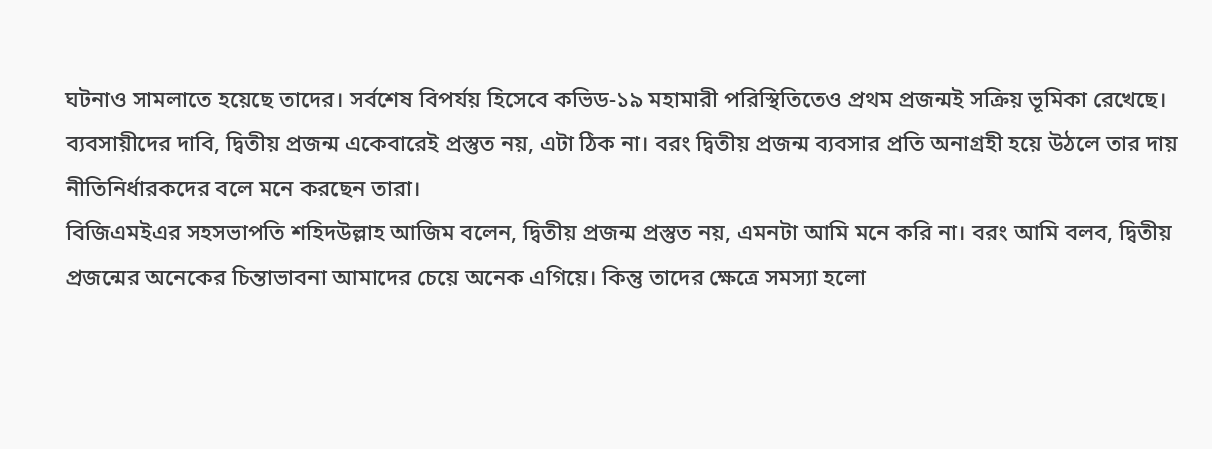ঘটনাও সামলাতে হয়েছে তাদের। সর্বশেষ বিপর্যয় হিসেবে কভিড-১৯ মহামারী পরিস্থিতিতেও প্রথম প্রজন্মই সক্রিয় ভূমিকা রেখেছে।
ব্যবসায়ীদের দাবি, দ্বিতীয় প্রজন্ম একেবারেই প্রস্তুত নয়, এটা ঠিক না। বরং দ্বিতীয় প্রজন্ম ব্যবসার প্রতি অনাগ্রহী হয়ে উঠলে তার দায় নীতিনির্ধারকদের বলে মনে করছেন তারা।
বিজিএমইএর সহসভাপতি শহিদউল্লাহ আজিম বলেন, দ্বিতীয় প্রজন্ম প্রস্তুত নয়, এমনটা আমি মনে করি না। বরং আমি বলব, দ্বিতীয় প্রজন্মের অনেকের চিন্তাভাবনা আমাদের চেয়ে অনেক এগিয়ে। কিন্তু তাদের ক্ষেত্রে সমস্যা হলো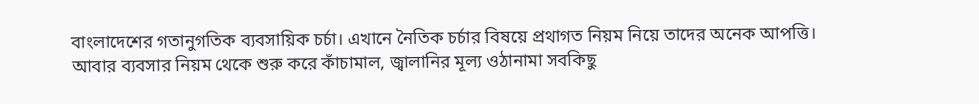বাংলাদেশের গতানুগতিক ব্যবসায়িক চর্চা। এখানে নৈতিক চর্চার বিষয়ে প্রথাগত নিয়ম নিয়ে তাদের অনেক আপত্তি। আবার ব্যবসার নিয়ম থেকে শুরু করে কাঁচামাল, জ্বালানির মূল্য ওঠানামা সবকিছু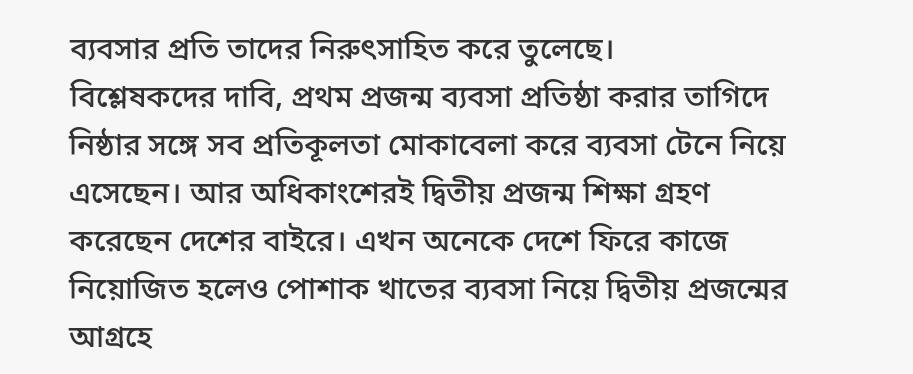ব্যবসার প্রতি তাদের নিরুৎসাহিত করে তুলেছে।
বিশ্লেষকদের দাবি, প্রথম প্রজন্ম ব্যবসা প্রতিষ্ঠা করার তাগিদে নিষ্ঠার সঙ্গে সব প্রতিকূলতা মোকাবেলা করে ব্যবসা টেনে নিয়ে এসেছেন। আর অধিকাংশেরই দ্বিতীয় প্রজন্ম শিক্ষা গ্রহণ করেছেন দেশের বাইরে। এখন অনেকে দেশে ফিরে কাজে নিয়োজিত হলেও পোশাক খাতের ব্যবসা নিয়ে দ্বিতীয় প্রজন্মের আগ্রহে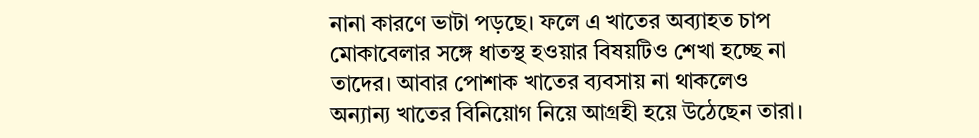নানা কারণে ভাটা পড়ছে। ফলে এ খাতের অব্যাহত চাপ মোকাবেলার সঙ্গে ধাতস্থ হওয়ার বিষয়টিও শেখা হচ্ছে না তাদের। আবার পোশাক খাতের ব্যবসায় না থাকলেও অন্যান্য খাতের বিনিয়োগ নিয়ে আগ্রহী হয়ে উঠেছেন তারা।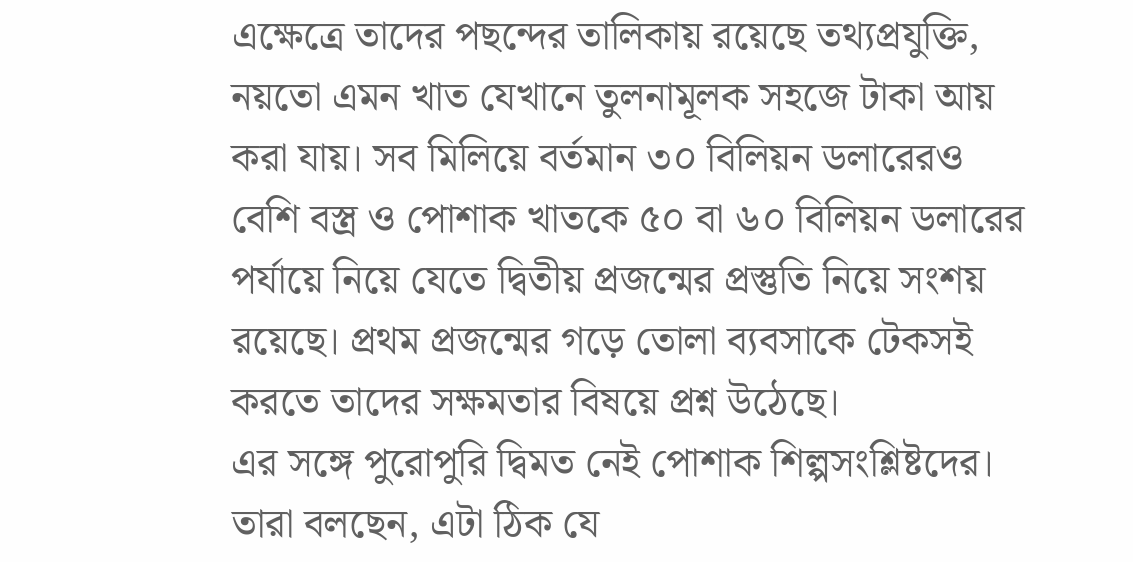এক্ষেত্রে তাদের পছন্দের তালিকায় রয়েছে তথ্যপ্রযুক্তি, নয়তো এমন খাত যেখানে তুলনামূলক সহজে টাকা আয় করা যায়। সব মিলিয়ে বর্তমান ৩০ বিলিয়ন ডলারেরও বেশি বস্ত্র ও পোশাক খাতকে ৫০ বা ৬০ বিলিয়ন ডলারের পর্যায়ে নিয়ে যেতে দ্বিতীয় প্রজন্মের প্রস্তুতি নিয়ে সংশয় রয়েছে। প্রথম প্রজন্মের গড়ে তোলা ব্যবসাকে টেকসই করতে তাদের সক্ষমতার বিষয়ে প্রশ্ন উঠেছে।
এর সঙ্গে পুরোপুরি দ্বিমত নেই পোশাক শিল্পসংশ্লিষ্টদের। তারা বলছেন, এটা ঠিক যে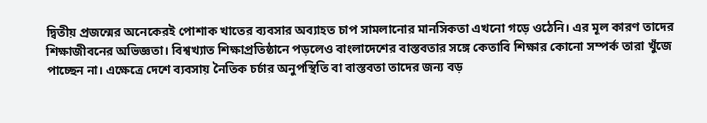দ্বিতীয় প্রজন্মের অনেকেরই পোশাক খাতের ব্যবসার অব্যাহত চাপ সামলানোর মানসিকতা এখনো গড়ে ওঠেনি। এর মূল কারণ তাদের শিক্ষাজীবনের অভিজ্ঞতা। বিশ্বখ্যাত শিক্ষাপ্রতিষ্ঠানে পড়লেও বাংলাদেশের বাস্তবতার সঙ্গে কেতাবি শিক্ষার কোনো সম্পর্ক তারা খুঁজে পাচ্ছেন না। এক্ষেত্রে দেশে ব্যবসায় নৈতিক চর্চার অনুপস্থিতি বা বাস্তবতা তাদের জন্য বড়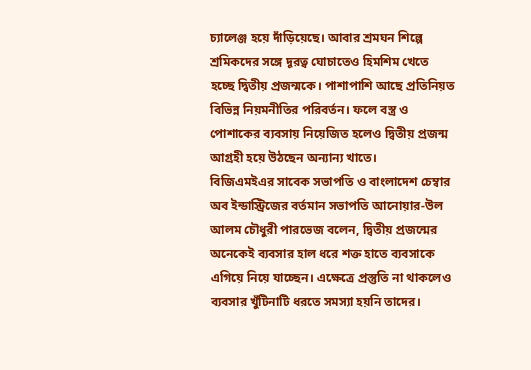চ্যালেঞ্জ হয়ে দাঁড়িয়েছে। আবার শ্রমঘন শিল্পে শ্রমিকদের সঙ্গে দূরত্ব ঘোচাতেও হিমশিম খেতে হচ্ছে দ্বিতীয় প্রজন্মকে। পাশাপাশি আছে প্রতিনিয়ত বিভিন্ন নিয়মনীতির পরিবর্তন। ফলে বস্ত্র ও পোশাকের ব্যবসায় নিয়েজিত হলেও দ্বিতীয় প্রজন্ম আগ্রহী হয়ে উঠছেন অন্যান্য খাতে।
বিজিএমইএর সাবেক সভাপতি ও বাংলাদেশ চেম্বার অব ইন্ডাস্ট্রিজের বর্তমান সভাপতি আনোয়ার-উল আলম চৌধুরী পারভেজ বলেন, দ্বিতীয় প্রজন্মের অনেকেই ব্যবসার হাল ধরে শক্ত হাতে ব্যবসাকে এগিয়ে নিয়ে যাচ্ছেন। এক্ষেত্রে প্রস্তুতি না থাকলেও ব্যবসার খুঁটিনাটি ধরতে সমস্যা হয়নি তাদের।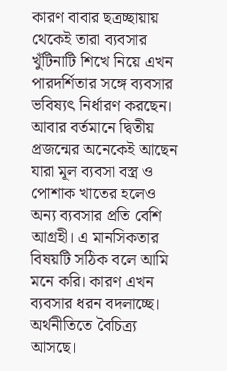কারণ বাবার ছত্রচ্ছায়ায় থেকেই তারা ব্যবসার খুঁটিনাটি শিখে নিয়ে এখন পারদর্শিতার সঙ্গে ব্যবসার ভবিষ্যৎ নির্ধারণ করছেন। আবার বর্তমানে দ্বিতীয় প্রজন্মের অনেকেই আছেন যারা মূল ব্যবসা বস্ত্র ও পোশাক খাতের হলেও অন্য ব্যবসার প্রতি বেশি আগ্রহী। এ মানসিকতার বিষয়টি সঠিক বলে আমি মনে করি। কারণ এখন ব্যবসার ধরন বদলাচ্ছে। অর্থনীতিতে বৈচিত্র্য আসছে।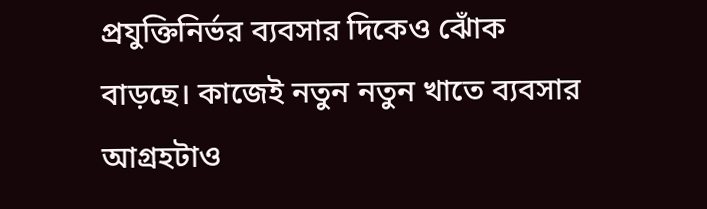প্রযুক্তিনির্ভর ব্যবসার দিকেও ঝোঁক বাড়ছে। কাজেই নতুন নতুন খাতে ব্যবসার আগ্রহটাও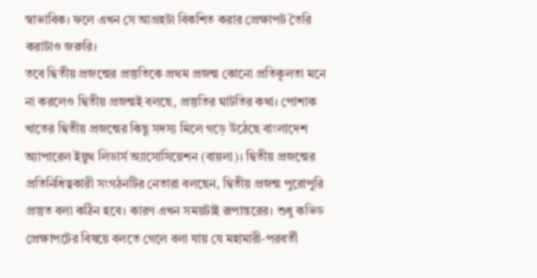স্বাভাবিক। ফলে এখন সে আগ্রহটা বিকশিত করার প্রেক্ষাপট তৈরি করাটাও জরুরি।
তবে দ্বিতীয় প্রজন্মের প্রস্তুতিকে প্রথম প্রজন্ম কোনো প্রতিকূলতা মনে না করলেও দ্বিতীয় প্রজন্মই বলছে, প্রস্তুতির ঘাটতির কথা। পোশাক খাতের দ্বিতীয় প্রজন্মের কিছু সদস্য মিলে গড়ে উঠেছে বাংলাদেশ অ্যাপারেল ইয়ুথ লিডার্স অ্যাসোসিয়েশন (বায়লা)। দ্বিতীয় প্রজন্মের প্রতিনিধিত্বকারী সংগঠনটির নেতারা বলছেন, দ্বিতীয় প্রজন্ম পুরোপুরি প্রস্তুত বলা কঠিন হবে। কারণ এখন সময়টাই রূপান্তরের। শুধু কভিড প্রেক্ষাপটের বিষয়ে বলতে গেলে বলা যায় যে মহামারী-পরবর্তী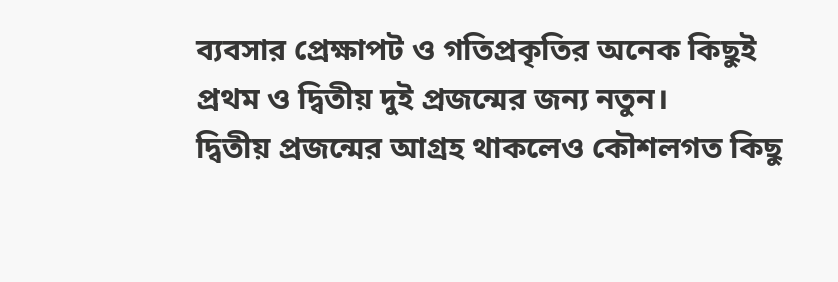ব্যবসার প্রেক্ষাপট ও গতিপ্রকৃতির অনেক কিছুই প্রথম ও দ্বিতীয় দুই প্রজন্মের জন্য নতুন।
দ্বিতীয় প্রজন্মের আগ্রহ থাকলেও কৌশলগত কিছু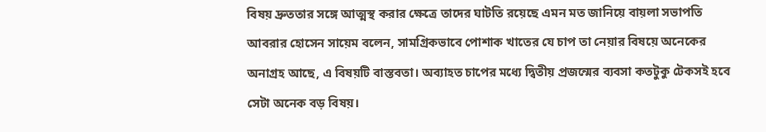বিষয় দ্রুততার সঙ্গে আত্মস্থ করার ক্ষেত্রে তাদের ঘাটতি রয়েছে এমন মত জানিয়ে বায়লা সভাপতি আবরার হোসেন সায়েম বলেন, সামগ্রিকভাবে পোশাক খাতের যে চাপ তা নেয়ার বিষয়ে অনেকের অনাগ্রহ আছে, এ বিষয়টি বাস্তবতা। অব্যাহত চাপের মধ্যে দ্বিতীয় প্রজন্মের ব্যবসা কতটুকু টেকসই হবে সেটা অনেক বড় বিষয়।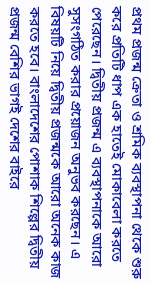প্রথম প্রজন্ম ক্রেতা ও শ্রমিক ব্যবস্থাপনা থেকে শুরু করে প্রতিটি ধাপ এক হাতেই মোকাবেলা করতে পেরেছেন। দ্বিতীয় প্রজন্ম এ ব্যবস্থাপনাকে আরো সুসংগঠিত করার প্রয়োজন অনুভব করছেন। এ বিষয়টি নিয়ে দ্বিতীয় প্রজন্মকে আরো অনেক কাজ করতে হবে। বাংলাদেশের পোশাক শিল্পের দ্বিতীয় প্রজন্ম বেশির ভাগই দেশের বাইরে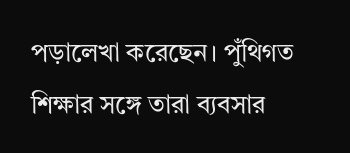পড়ালেখা করেছেন। পুঁথিগত শিক্ষার সঙ্গে তারা ব্যবসার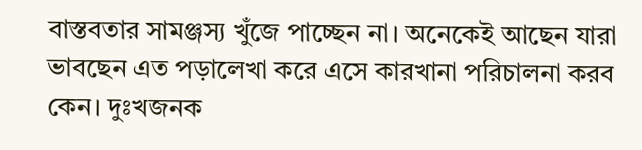বাস্তবতার সামঞ্জস্য খুঁজে পাচ্ছেন না। অনেকেই আছেন যারা ভাবছেন এত পড়ালেখা করে এসে কারখানা পরিচালনা করব কেন। দুঃখজনক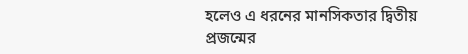হলেও এ ধরনের মানসিকতার দ্বিতীয় প্রজন্মের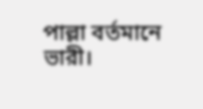পাল্লা বর্তমানে ভারী।